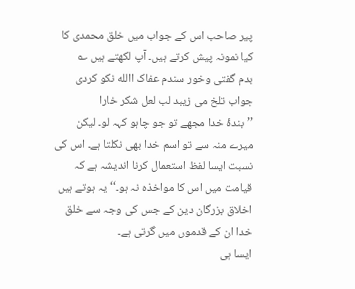پیر صاحب اس کے جواب میں خلق محمدی کا کیا نمونہ پیش کرتے ہیں۔ آپ لکھتے ہیں ؎
بدم گفتی وخور سندم عفاک االله نکو کردی
جواب تلخ می زیبد لب لعل شکر خارا
’’بندۂ خدا مجھے تو جو چاہو کہہ لو۔ لیکن میرے منہ سے تو اسم خدا بھی نکلتا ہے۔ اس کی نسبت ایسا لفظ استعمال کرنا اندیشہ ہے کہ قیامت میں اس کا مواخذہ نہ ہو۔‘‘ یہ ہوتے ہیں اخلاق بزرگان دین کے جس کی وجہ سے خلق خدا ان کے قدموں میں گرتی ہے۔
ایسا ہی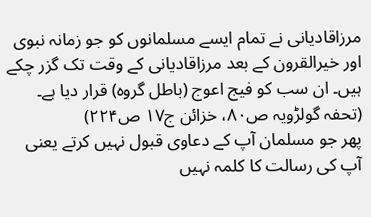مرزاقادیانی نے تمام ایسے مسلمانوں کو جو زمانہ نبوی اور خیرالقرون کے بعد مرزاقادیانی کے وقت تک گزر چکے ہیں۔ ان سب کو فیج اعوج (باطل گروہ) قرار دیا ہے۔
(تحفہ گولڑویہ ص۸۰، خزائن ج۱۷ ص۲۲۴)
پھر جو مسلمان آپ کے دعاوی قبول نہیں کرتے یعنی آپ کی رسالت کا کلمہ نہیں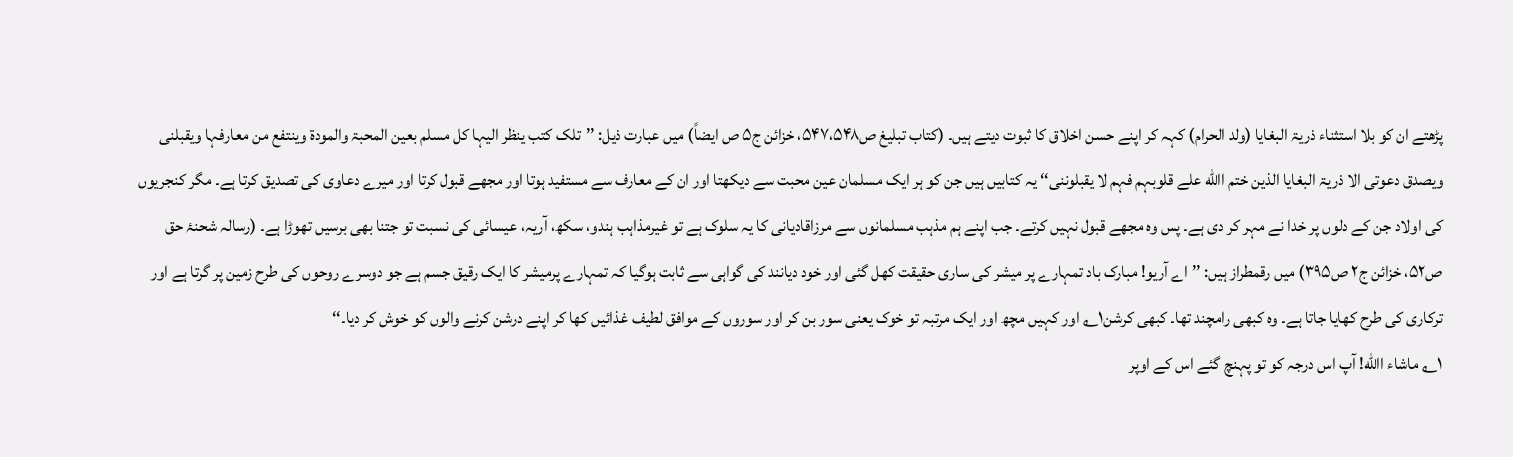پڑھتے ان کو بلا استثناء ذریۃ البغایا (ولد الحرام) کہہ کر اپنے حسن اخلاق کا ثبوت دیتے ہیں۔ (کتاب تبلیغ ص۵۴۷،۵۴۸، خزائن ج۵ ص ایضاً) میں عبارت ذیل: ’’تلک کتب ینظر الیہا کل مسلم بعین المحبۃ والمودۃ وینتفع من معارفہا ویقبلنی ویصدق دعوتی الا ذریۃ البغایا الذین ختم االله علے قلوبہم فہم لا یقبلوننی‘‘ یہ کتابیں ہیں جن کو ہر ایک مسلمان عین محبت سے دیکھتا اور ان کے معارف سے مستفید ہوتا اور مجھے قبول کرتا اور میرے دعاوی کی تصدیق کرتا ہے۔ مگر کنجریوں کی اولاد جن کے دلوں پر خدا نے مہر کر دی ہے۔ پس وہ مجھے قبول نہیں کرتے۔ جب اپنے ہم مذہب مسلمانوں سے مرزاقادیانی کا یہ سلوک ہے تو غیرمذاہب ہندو، سکھ، آریہ، عیسائی کی نسبت تو جتنا بھی برسیں تھوڑا ہے۔ (رسالہ شحنۂ حق ص۵۲، خزائن ج۲ ص۳۹۵) میں رقمطراز ہیں: ’’اے آریو! مبارک باد تمہارے پر میشر کی ساری حقیقت کھل گئی اور خود دیانند کی گواہی سے ثابت ہوگیا کہ تمہارے پرمیشر کا ایک رقیق جسم ہے جو دوسرے روحوں کی طرح زمین پر گرتا ہے اور ترکاری کی طرح کھایا جاتا ہے۔ وہ کبھی رامچند تھا۔ کبھی کرشن۱؎ اور کہیں مچھ اور ایک مرتبہ تو خوک یعنی سور بن کر اور سوروں کے موافق لطیف غذائیں کھا کر اپنے درشن کرنے والوں کو خوش کر دیا۔‘‘
۱؎ ماشاء االله! آپ اس درجہ کو تو پہنچ گئے اس کے اوپر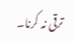ترقی نہ کرنا۔